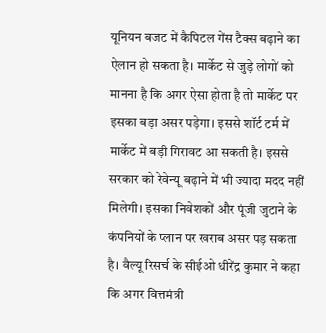यूनियन बजट में कैपिटल गेंस टैक्स बढ़ाने का ऐलान हो सकता है। मार्केट से जुड़े लोगों को मानना है कि अगर ऐसा होता है तो मार्केट पर इसका बड़ा असर पड़ेगा। इससे शॉर्ट टर्म में मार्केट में बड़ी गिरावट आ सकती है। इससे सरकार को रेवेन्यू बढ़ाने में भी ज्यादा मदद नहीं मिलेगी। इसका निवेशकों और पूंजी जुटाने के कंपनियों के प्लान पर खराब असर पड़ सकता है। वैल्यू रिसर्च के सीईओ धीरेंद्र कुमार ने कहा कि अगर वित्तमंत्री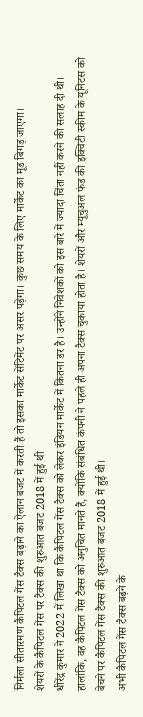निर्मला सीतारमण कैपिटल गेंस टैक्स बढ़ाने का ऐलान बजट में करती हैं तो इसका मार्केट सेंटिमेंट पर असर पड़ेगा। कुछ समय के लिए मार्केट का मूड बिगड़ जाएगा।
शेयरों के कैपिटल गेंस पर टैक्स की शुरुआत बजट 2018 में हुई थी
धीरेंद्र कुमार ने 2022 में लिखा था कि कैपिटल गेंस टैक्स को लेकर इंडियन मार्केट में कितना डर है। उन्होंने निवेशकों को इस बारे में ज्यादा चिंता नहीं करने की सलाह दी थी। हालांकि, वह कैपिटल गेंस टैक्स को अनुचित मानते हैं, क्योंकि संबंधित कंपनी ने पहले ही अपना टैक्स चुकाया होता है। शेयरों और म्यूचुअल फंड की इक्विटी स्कीम के यूनिटस को बेचने पर कैपिटल गेंस टैक्स की शुरुआत बजट 2018 में हुई थी।
अभी कैपिटल गेंस टैक्स बढ़ने के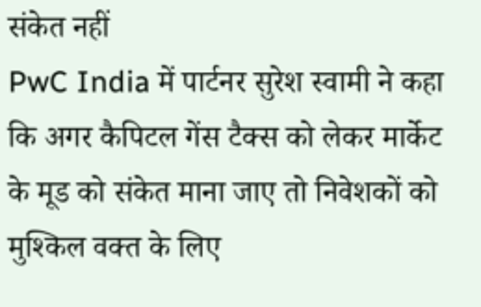संकेत नहीं
PwC India में पार्टनर सुरेश स्वामी ने कहा कि अगर कैपिटल गेंस टैक्स को लेकर मार्केट के मूड को संकेत माना जाए तो निवेशकों को मुश्किल वक्त के लिए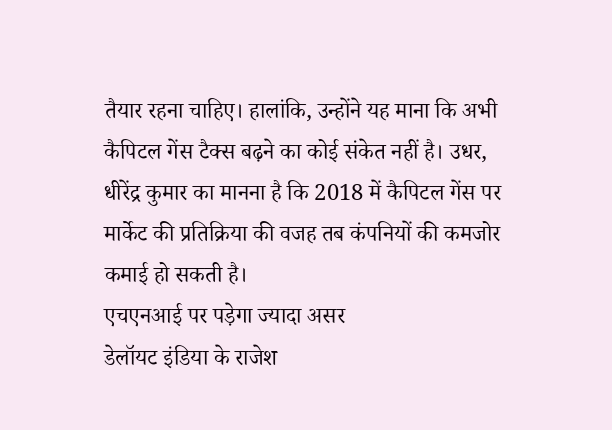तैयार रहना चाहिए। हालांकि, उन्होंने यह माना कि अभी कैपिटल गेंस टैक्स बढ़ने का कोई संकेत नहीं है। उधर, धीरेंद्र कुमार का मानना है कि 2018 में कैपिटल गेंस पर मार्केट की प्रतिक्रिया की वजह तब कंपनियों की कमजोर कमाई हो सकती है।
एचएनआई पर पड़ेगा ज्यादा असर
डेलॉयट इंडिया के राजेश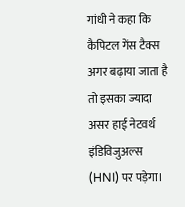गांधी ने कहा कि कैपिटल गेंस टैक्स अगर बढ़ाया जाता है तो इसका ज्यादा असर हाई नेटवर्थ इंडिविजुअल्स (HNI) पर पड़ेगा।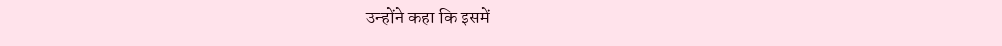उन्होंने कहा कि इसमें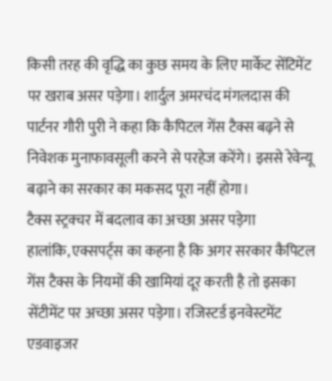किसी तरह की वृद्धि का कुछ समय के लिए मार्केट सेंटिमेंट पर खराब असर पड़ेगा। शार्दुल अमरचंद मंगलदास की पार्टनर गौरी पुरी ने कहा कि कैपिटल गेंस टैक्स बढ़ने से निवेशक मुनाफावसूली करने से परहेज करेंगे। इससे रेवेन्यू बढ़ाने का सरकार का मकसद पूरा नहीं होगा।
टैक्स स्ट्रक्चर में बदलाव का अच्छा असर पड़ेगा
हालांकि, एक्सपर्ट्स का कहना है कि अगर सरकार कैपिटल गेंस टैक्स के नियमों की खामियां दूर करती है तो इसका सेंटीमेंट पर अच्छा असर पड़ेगा। रजिस्टर्ड इनवेस्टमेंट एडवाइजर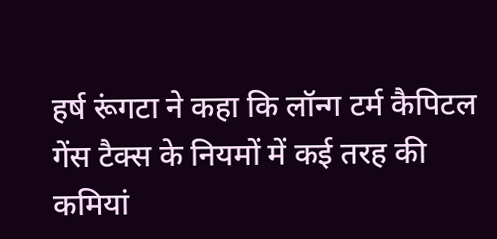हर्ष रूंगटा ने कहा कि लॉन्ग टर्म कैपिटल गेंस टैक्स के नियमों में कई तरह की कमियां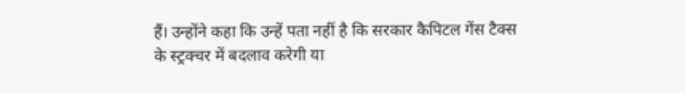हैं। उन्होंने कहा कि उन्हें पता नहीं है कि सरकार कैपिटल गेंस टैक्स के स्ट्रक्चर में बदलाव करेगी या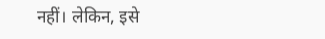नहीं। लेकिन, इसे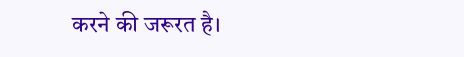करने की जरूरत है।